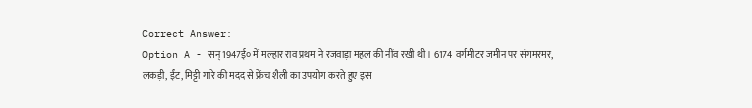Correct Answer:
Option A - सन् 1947ई० में मल्हार राव प्रथम ने रजवाड़ा महल की नींव रखी थी। 6174 वर्गमीटर जमीन पर संगमरमर, लकड़ी, ईंट, मिट्टी गारे की मदद से फ्रेंच शैली का उपयोग करते हुए इस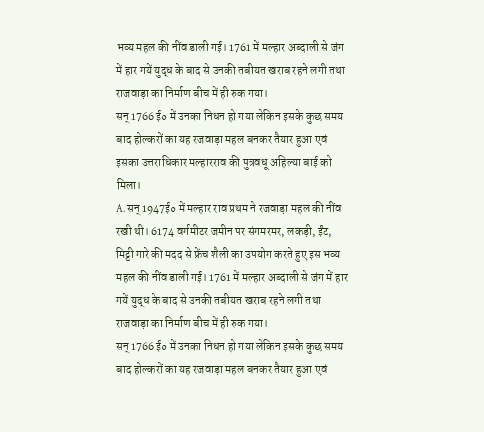भव्य महल की नींव डाली गई। 1761 में मल्हार अब्दाली से जंग में हार गयें युद्ध के बाद से उनकी तबीयत खराब रहने लगी तथा राजवाड़ा का निर्माण बीच में ही रुक गया।
सन् 1766 ई० में उनका निधन हो गया लेकिन इसके कुछ समय बाद होल्करों का यह रजवाड़ा महल बनकर तैयार हुआ एवं इसका उत्तराधिकार मल्हारराव की पुत्रवधू अहिल्या बाई को मिला।
A. सन् 1947ई० में मल्हार राव प्रथम ने रजवाड़ा महल की नींव रखी थी। 6174 वर्गमीटर जमीन पर संगमरमर, लकड़ी, ईंट, मिट्टी गारे की मदद से फ्रेंच शैली का उपयोग करते हुए इस भव्य महल की नींव डाली गई। 1761 में मल्हार अब्दाली से जंग में हार गयें युद्ध के बाद से उनकी तबीयत खराब रहने लगी तथा राजवाड़ा का निर्माण बीच में ही रुक गया।
सन् 1766 ई० में उनका निधन हो गया लेकिन इसके कुछ समय बाद होल्करों का यह रजवाड़ा महल बनकर तैयार हुआ एवं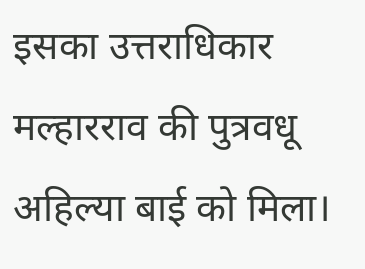इसका उत्तराधिकार मल्हारराव की पुत्रवधू अहिल्या बाई को मिला।